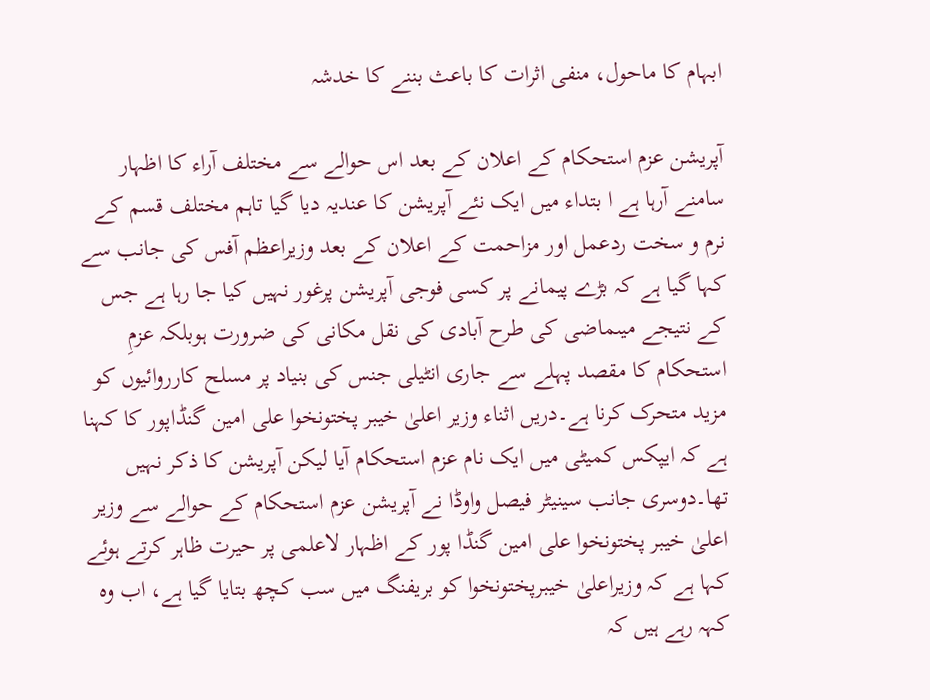ابہام کا ماحول، منفی اثرات کا باعث بننے کا خدشہ

آپریشن عزم استحکام کے اعلان کے بعد اس حوالے سے مختلف آراء کا اظہار سامنے آرہا ہے ا بتداء میں ایک نئے آپریشن کا عندیہ دیا گیا تاہم مختلف قسم کے نرم و سخت ردعمل اور مزاحمت کے اعلان کے بعد وزیراعظم آفس کی جانب سے کہا گیا ہے کہ بڑے پیمانے پر کسی فوجی آپریشن پرغور نہیں کیا جا رہا ہے جس کے نتیجے میںماضی کی طرح آبادی کی نقل مکانی کی ضرورت ہوبلکہ عزمِ استحکام کا مقصد پہلے سے جاری انٹیلی جنس کی بنیاد پر مسلح کارروائیوں کو مزید متحرک کرنا ہے۔دریں اثناء وزیر اعلیٰ خیبر پختونخوا علی امین گنڈاپور کا کہنا ہے کہ ایپکس کمیٹی میں ایک نام عزم استحکام آیا لیکن آپریشن کا ذکر نہیں تھا۔دوسری جانب سینیٹر فیصل واوڈا نے آپریشن عزم استحکام کے حوالے سے وزیر اعلیٰ خیبر پختونخوا علی امین گنڈا پور کے اظہار لاعلمی پر حیرت ظاہر کرتے ہوئے کہا ہے کہ وزیراعلیٰ خیبرپختونخوا کو بریفنگ میں سب کچھ بتایا گیا ہے، اب وہ کہہ رہے ہیں کہ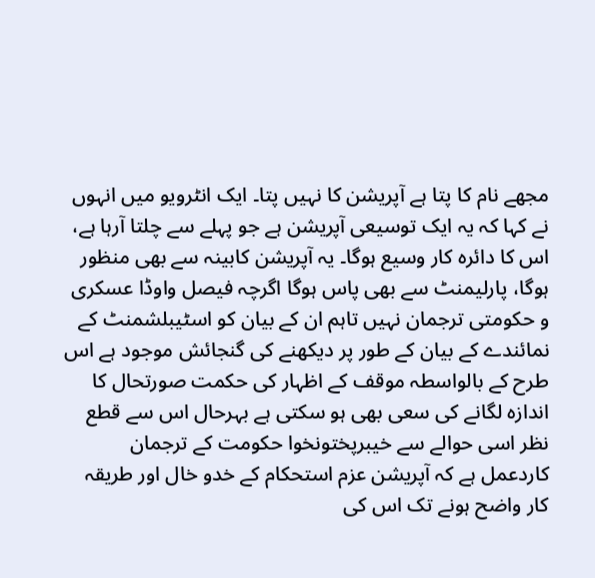مجھے نام کا پتا ہے آپریشن کا نہیں پتا۔ ایک انٹرویو میں انہوں نے کہا کہ یہ ایک توسیعی آپریشن ہے جو پہلے سے چلتا آرہا ہے، اس کا دائرہ کار وسیع ہوگا۔ یہ آپریشن کابینہ سے بھی منظور ہوگا، پارلیمنٹ سے بھی پاس ہوگا اگرچہ فیصل واوڈا عسکری و حکومتی ترجمان نہیں تاہم ان کے بیان کو اسٹیبلشمنٹ کے نمائندے کے بیان کے طور پر دیکھنے کی گنجائش موجود ہے اس طرح کے بالواسطہ موقف کے اظہار کی حکمت صورتحال کا اندازہ لگانے کی سعی بھی ہو سکتی ہے بہرحال اس سے قطع نظر اسی حوالے سے خیبرپختونخوا حکومت کے ترجمان کاردعمل ہے کہ آپریشن عزم استحکام کے خدو خال اور طریقہ کار واضح ہونے تک اس کی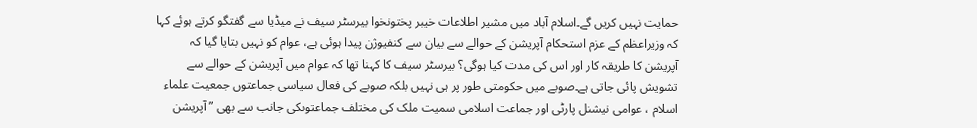حمایت نہیں کریں گے۔اسلام آباد میں مشیر اطلاعات خیبر پختونخوا بیرسٹر سیف نے میڈیا سے گفتگو کرتے ہوئے کہا کہ وزیراعظم کے عزم استحکام آپریشن کے حوالے سے بیان سے کنفیوژن پیدا ہوئی ہے، عوام کو نہیں بتایا گیا کہ آپریشن کا طریقہ کار اور اس کی مدت کیا ہوگی؟ بیرسٹر سیف کا کہنا تھا کہ عوام میں آپریشن کے حوالے سے تشویش پائی جاتی ہے۔صوبے میں حکومتی طور پر ہی نہیں بلکہ صوبے کی فعال سیاسی جماعتوں جمعیت علماء اسلام ، عوامی نیشنل پارٹی اور جماعت اسلامی سمیت ملک کی مختلف جماعتوںکی جانب سے بھی ” آپریشن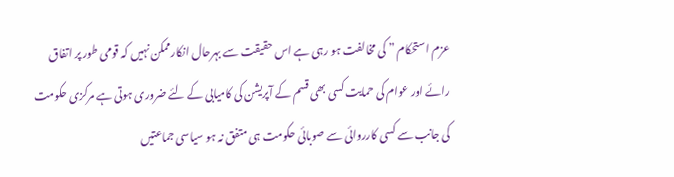عزم استحکام ” کی مخالفت ہو رہی ہے اس حقیقت سے بہرحال انکارممکن نہیں کہ قومی طور پر اتفاق رائے اور عوام کی حمایت کسی بھی قسم کے آپریشن کی کامیابی کے لئے ضروری ہوتی ہے مرکزی حکومت کی جانب سے کسی کارروائی سے صوبائی حکومت ہی متفق نہ ہو سیاسی جماعتیں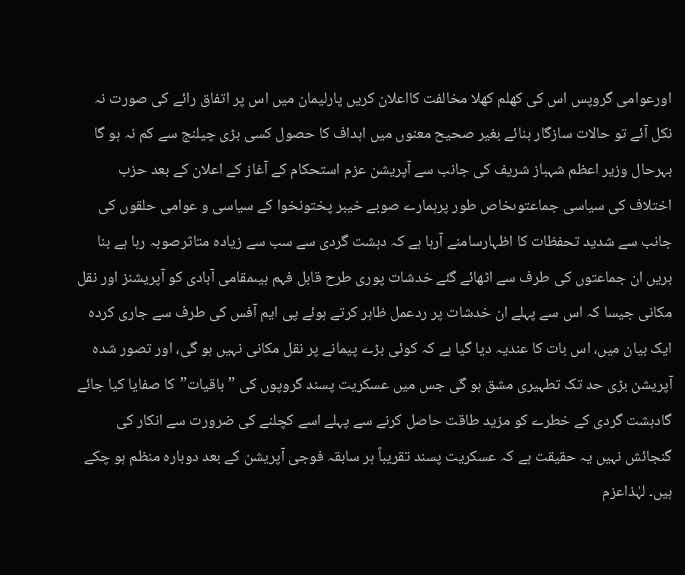اورعوامی گروپس اس کی کھلم کھلا مخالفت کااعلان کریں پارلیمان میں اس پر اتفاق رائے کی صورت نہ نکل آئے تو حالات سازگار بنائے بغیر صحیح معنوں میں اہداف کا حصول کسی بڑی چیلنج سے کم نہ ہو گا بہرحال وزیر اعظم شہباز شریف کی جانب سے آپریشن عزم استحکام کے آغاز کے اعلان کے بعد حزب اختلاف کی سیاسی جماعتوںخاص طور پرہمارے صوبے خیبر پختونخوا کے سیاسی و عوامی حلقوں کی جانب سے شدید تحفظات کا اظہارسامنے آرہا ہے کہ دہشت گردی سے سب سے زیادہ متاثرصوبہ رہا ہے بنا بریں ان جماعتوں کی طرف سے اٹھائے گئے خدشات پوری طرح قابل فہم ہیںمقامی آبادی کو آپریشنز اور نقل مکانی جیسا کہ اس سے پہلے ان خدشات پر ردعمل ظاہر کرتے ہوئے پی ایم آفس کی طرف سے جاری کردہ ایک بیان میں، اس بات کا عندیہ دیا گیا ہے کہ کوئی بڑے پیمانے پر نقل مکانی نہیں ہو گی، اور تصور شدہ آپریشن بڑی حد تک تطہیری مشق ہو گی جس میں عسکریت پسند گروپوں کی ”باقیات”کا صفایا کیا جائے گادہشت گردی کے خطرے کو مزید طاقت حاصل کرنے سے پہلے اسے کچلنے کی ضرورت سے انکار کی گنجائش نہیں یہ حقیقت ہے کہ عسکریت پسند تقریباً ہر سابقہ فوجی آپریشن کے بعد دوبارہ منظم ہو چکے ہیں۔ لہٰذاعزم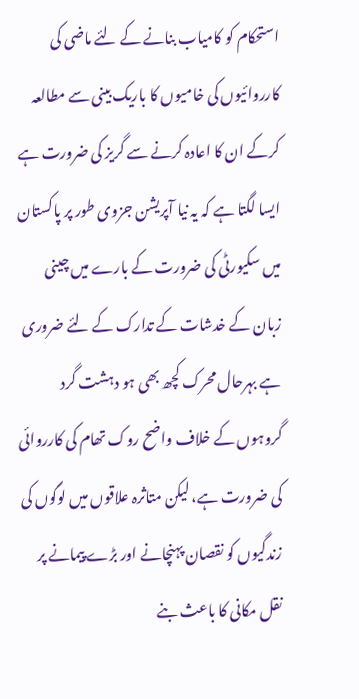استحکام کو کامیاب بنانے کے لئے ماضی کی کارروائیوں کی خامیوں کا باریک بینی سے مطالعہ کرکے ان کا اعادہ کرنے سے گریز کی ضرورت ہے ایسا لگتا ہے کہ یہ نیا آپریشن جزوی طور پر پاکستان میں سکیورٹی کی ضرورت کے بارے میں چینی زبان کے خدشات کے تدارک کے لئے ضروری ہے بہرحال محرک کچھ بھی ہو دہشت گرد گروہوں کے خلاف واضح روک تھام کی کارروائی کی ضرورت ہے، لیکن متاثرہ علاقوں میں لوگوں کی زندگیوں کو نقصان پہنچانے اور بڑے پیمانے پر نقل مکانی کا باعث بنے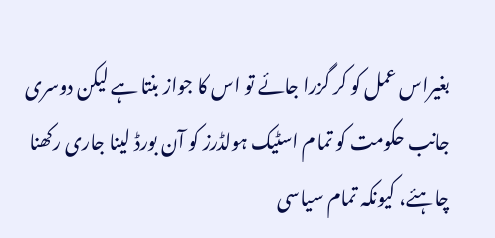بغیراس عمل کو کر گزرا جائے تو اس کا جواز بنتا ہے لیکن دوسری جانب حکومت کو تمام اسٹیک ہولڈرز کو آن بورڈ لینا جاری رکھنا چاہئے، کیونکہ تمام سیاسی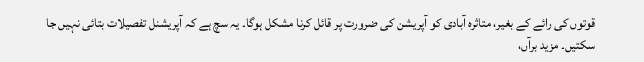قوتوں کی رائے کے بغیر، متاثرہ آبادی کو آپریشن کی ضرورت پر قائل کرنا مشکل ہوگا۔ یہ سچ ہے کہ آپریشنل تفصیلات بتائی نہیں جا سکتیں۔ مزید برآں،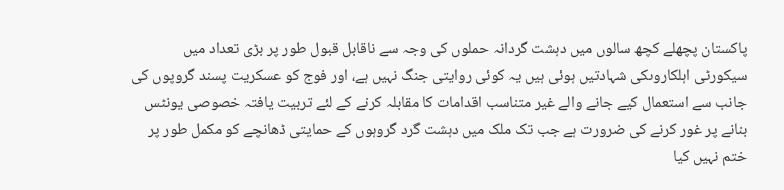پاکستان پچھلے کچھ سالوں میں دہشت گردانہ حملوں کی وجہ سے ناقابل قبول طور پر بڑی تعداد میں سیکورٹی اہلکاروںکی شہادتیں ہوئی ہیں یہ کوئی روایتی جنگ نہیں ہے، اور فوج کو عسکریت پسند گروپوں کی جانب سے استعمال کیے جانے والے غیر متناسب اقدامات کا مقابلہ کرنے کے لئے تربیت یافتہ خصوصی یونٹس بنانے پر غور کرنے کی ضرورت ہے جب تک ملک میں دہشت گرد گروہوں کے حمایتی ڈھانچے کو مکمل طور پر ختم نہیں کیا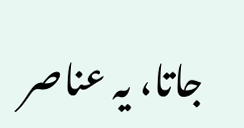جاتا، یہ عناصر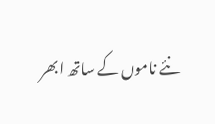نئے ناموں کے ساتھ ابھر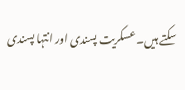سکتے ہیں۔ عسکریت پسندی اور انتہا پسندی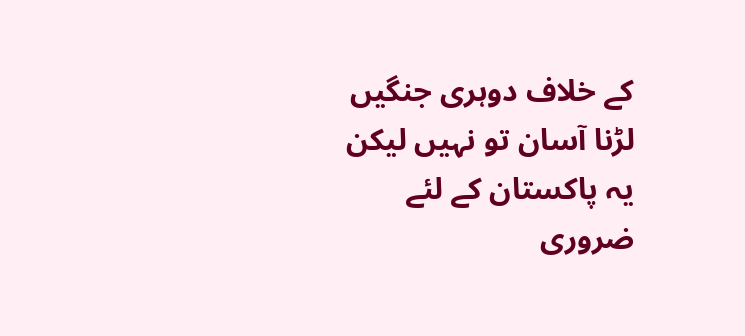کے خلاف دوہری جنگیں لڑنا آسان تو نہیں لیکن یہ پاکستان کے لئے ضروری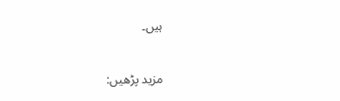ہیں۔

مزید پڑھیں: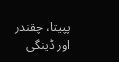پپیتا، چقندر اور ڈینگی